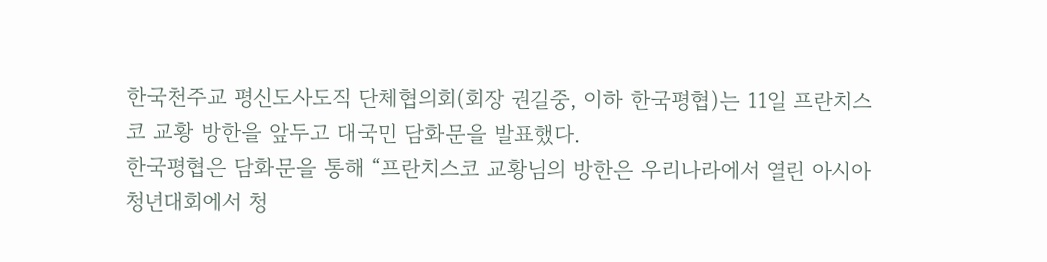한국천주교 평신도사도직 단체협의회(회장 권길중, 이하 한국평협)는 11일 프란치스코 교황 방한을 앞두고 대국민 담화문을 발표했다.
한국평협은 담화문을 통해 “프란치스코 교황님의 방한은 우리나라에서 열린 아시아 청년대회에서 청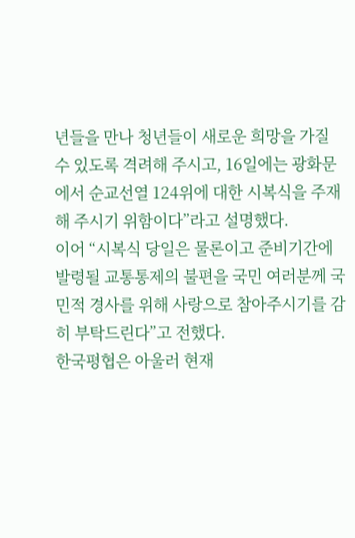년들을 만나 청년들이 새로운 희망을 가질 수 있도록 격려해 주시고, 16일에는 광화문에서 순교선열 124위에 대한 시복식을 주재해 주시기 위함이다”라고 설명했다.
이어 “시복식 당일은 물론이고 준비기간에 발령될 교통통제의 불편을 국민 여러분께 국민적 경사를 위해 사랑으로 참아주시기를 감히 부탁드린다”고 전했다.
한국평협은 아울러 현재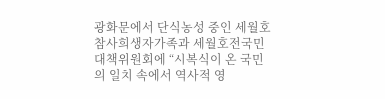광화문에서 단식농성 중인 세월호참사희생자가족과 세월호전국민대책위원회에 “시복식이 온 국민의 일치 속에서 역사적 영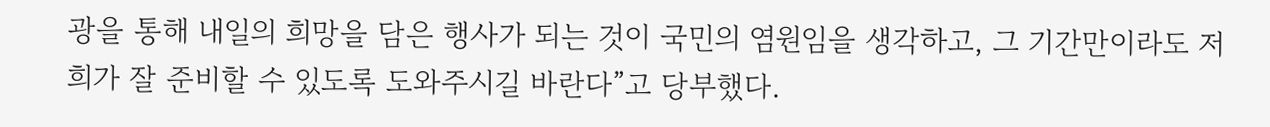광을 통해 내일의 희망을 담은 행사가 되는 것이 국민의 염원임을 생각하고, 그 기간만이라도 저희가 잘 준비할 수 있도록 도와주시길 바란다”고 당부했다.